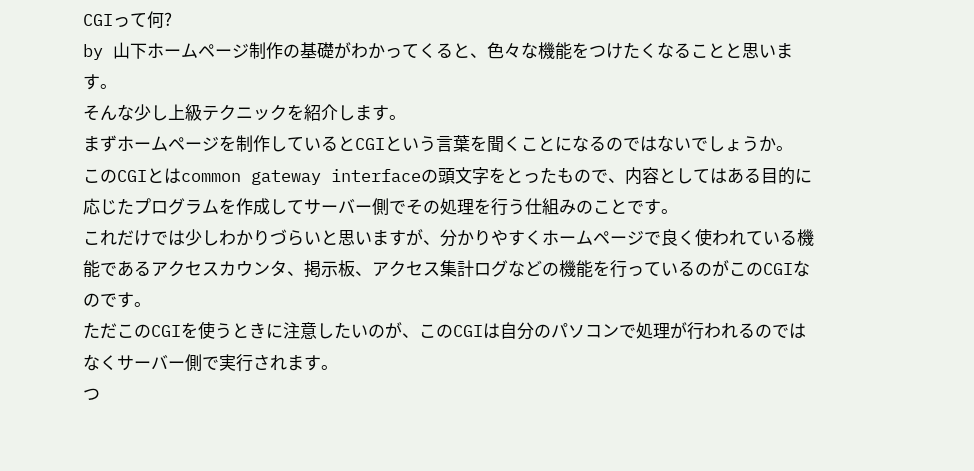CGIって何?
by 山下ホームページ制作の基礎がわかってくると、色々な機能をつけたくなることと思います。
そんな少し上級テクニックを紹介します。
まずホームページを制作しているとCGIという言葉を聞くことになるのではないでしょうか。
このCGIとはcommon gateway interfaceの頭文字をとったもので、内容としてはある目的に応じたプログラムを作成してサーバー側でその処理を行う仕組みのことです。
これだけでは少しわかりづらいと思いますが、分かりやすくホームページで良く使われている機能であるアクセスカウンタ、掲示板、アクセス集計ログなどの機能を行っているのがこのCGIなのです。
ただこのCGIを使うときに注意したいのが、このCGIは自分のパソコンで処理が行われるのではなくサーバー側で実行されます。
つ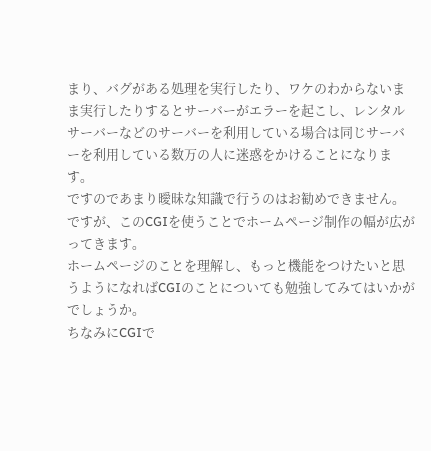まり、バグがある処理を実行したり、ワケのわからないまま実行したりするとサーバーがエラーを起こし、レンタルサーバーなどのサーバーを利用している場合は同じサーバーを利用している数万の人に迷惑をかけることになります。
ですのであまり曖昧な知識で行うのはお勧めできません。
ですが、このCGIを使うことでホームページ制作の幅が広がってきます。
ホームページのことを理解し、もっと機能をつけたいと思うようになればCGIのことについても勉強してみてはいかがでしょうか。
ちなみにCGIで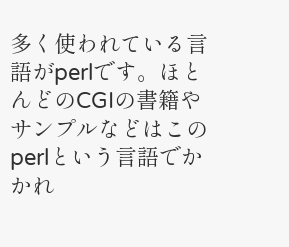多く使われている言語がperlです。ほとんどのCGIの書籍やサンプルなどはこのperlという言語でかかれ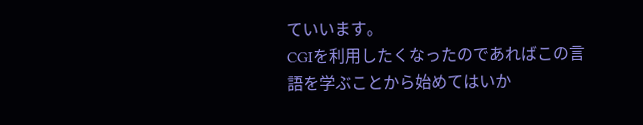ていいます。
CGIを利用したくなったのであればこの言語を学ぶことから始めてはいか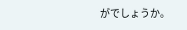がでしょうか。